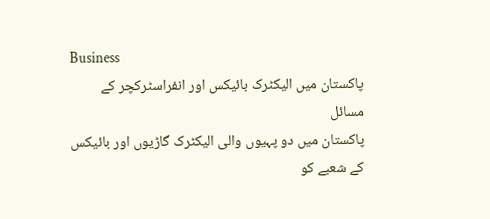Business
پاکستان میں الیکٹرک بائیکس اور انفراسٹرکچر کے مسائل
پاکستان میں دو پہیوں والی الیکٹرک گاڑیوں اور بائیکس کے شعبے کو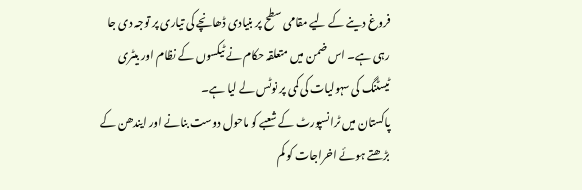فروغ دینے کے لیے مقامی سطح پر بنیادی ڈھانچے کی تیاری پر توجہ دی جا رہی ہے۔ اس ضمن میں متعلقہ حکام نے ٹیکسوں کے نظام اور بیٹری ٹیسٹنگ کی سہولیات کی کمی پر نوٹس لے لیا ہے۔
پاکستان میں ٹرانسپورٹ کے شعبے کو ماحول دوست بنانے اور ایندھن کے بڑھتے ہوئے اخراجات کو کم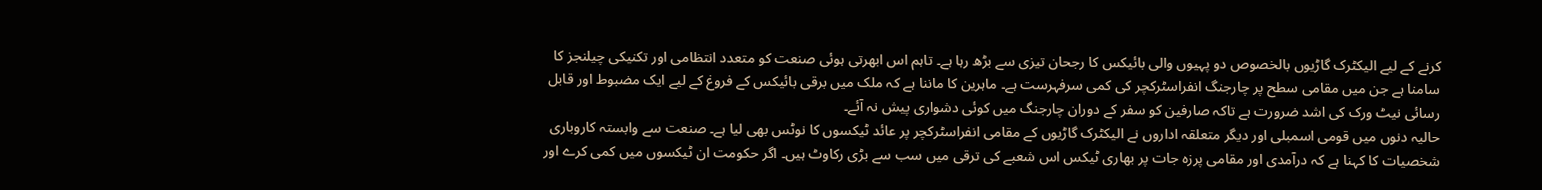کرنے کے لیے الیکٹرک گاڑیوں بالخصوص دو پہیوں والی بائیکس کا رجحان تیزی سے بڑھ رہا ہے۔ تاہم اس ابھرتی ہوئی صنعت کو متعدد انتظامی اور تکنیکی چیلنجز کا سامنا ہے جن میں مقامی سطح پر چارجنگ انفراسٹرکچر کی کمی سرفہرست ہے۔ ماہرین کا ماننا ہے کہ ملک میں برقی بائیکس کے فروغ کے لیے ایک مضبوط اور قابل رسائی نیٹ ورک کی اشد ضرورت ہے تاکہ صارفین کو سفر کے دوران چارجنگ میں کوئی دشواری پیش نہ آئے۔
حالیہ دنوں میں قومی اسمبلی اور دیگر متعلقہ اداروں نے الیکٹرک گاڑیوں کے مقامی انفراسٹرکچر پر عائد ٹیکسوں کا نوٹس بھی لیا ہے۔ صنعت سے وابستہ کاروباری شخصیات کا کہنا ہے کہ درآمدی اور مقامی پرزہ جات پر بھاری ٹیکس اس شعبے کی ترقی میں سب سے بڑی رکاوٹ ہیں۔ اگر حکومت ان ٹیکسوں میں کمی کرے اور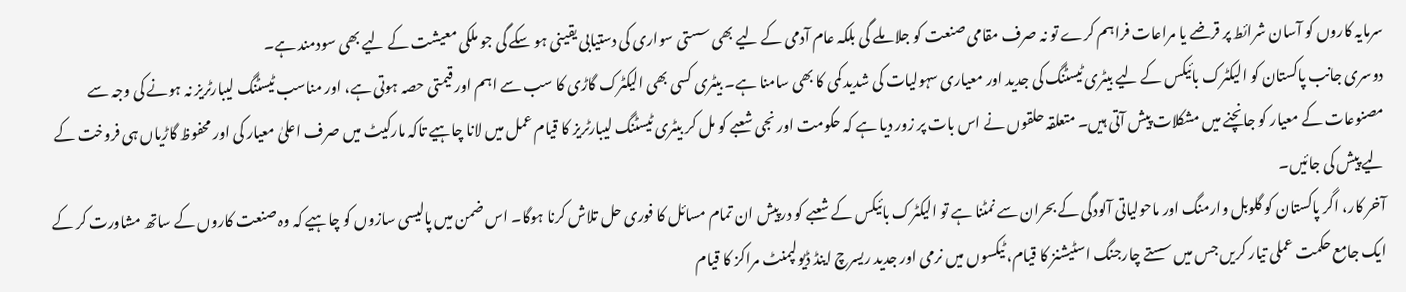سرمایہ کاروں کو آسان شرائط پر قرضے یا مراعات فراہم کرے تو نہ صرف مقامی صنعت کو جلا ملے گی بلکہ عام آدمی کے لیے بھی سستی سواری کی دستیابی یقینی ہو سکے گی جو ملکی معیشت کے لیے بھی سودمند ہے۔
دوسری جانب پاکستان کو الیکٹرک بائیکس کے لیے بیٹری ٹیسٹنگ کی جدید اور معیاری سہولیات کی شدید کمی کا بھی سامنا ہے۔ بیٹری کسی بھی الیکٹرک گاڑی کا سب سے اہم اور قیمتی حصہ ہوتی ہے، اور مناسب ٹیسٹنگ لیبارٹریز نہ ہونے کی وجہ سے مصنوعات کے معیار کو جانچنے میں مشکلات پیش آتی ہیں۔ متعلقہ حلقوں نے اس بات پر زور دیا ہے کہ حکومت اور نجی شعبے کو مل کر بیٹری ٹیسٹنگ لیبارٹریز کا قیام عمل میں لانا چاہیے تاکہ مارکیٹ میں صرف اعلیٰ معیار کی اور محفوظ گاڑیاں ہی فروخت کے لیے پیش کی جائیں۔
آخر کار، اگر پاکستان کو گلوبل وارمنگ اور ماحولیاتی آلودگی کے بحران سے نمٹنا ہے تو الیکٹرک بائیکس کے شعبے کو درپیش ان تمام مسائل کا فوری حل تلاش کرنا ہوگا۔ اس ضمن میں پالیسی سازوں کو چاہیے کہ وہ صنعت کاروں کے ساتھ مشاورت کر کے ایک جامع حکمت عملی تیار کریں جس میں سستے چارجنگ اسٹیشنز کا قیام، ٹیکسوں میں نرمی اور جدید ریسرچ اینڈ ڈیولپمنٹ مراکز کا قیام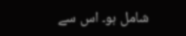شامل ہو۔ اس سے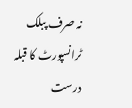نہ صرف پبلک ٹرانسپورٹ کا قبلہ درست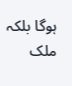ہوگا بلکہ ملک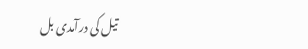تیل کی درآمدی بل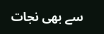سے بھی نجات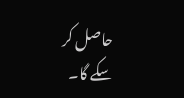حاصل کر سکے گا۔